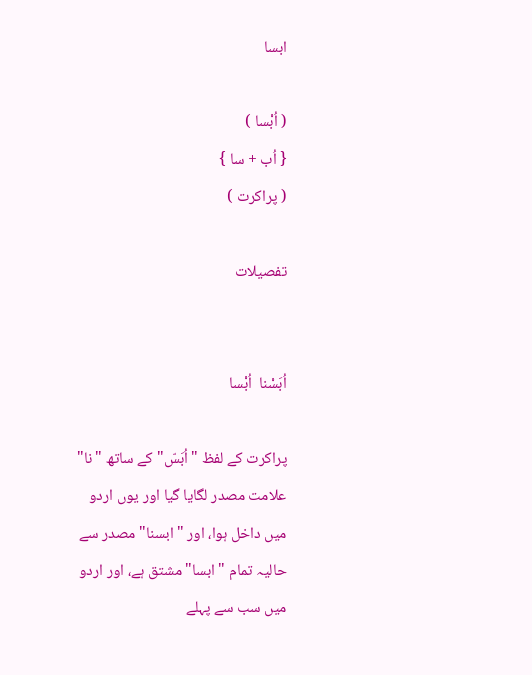ابسا

( اُبْسا )
{ اُب + سا }
( پراکرت )

تفصیلات


اُبَسْنا  اُبْسا

پراکرت کے لفظ "اُبَسّ" کے ساتھ "نا" علامت مصدر لگایا گیا اور یوں اردو میں داخل ہوا، اور "ابسنا" مصدر سے حالیہ تمام "ابسا" مشتق ہے، اور اردو میں سب سے پہلے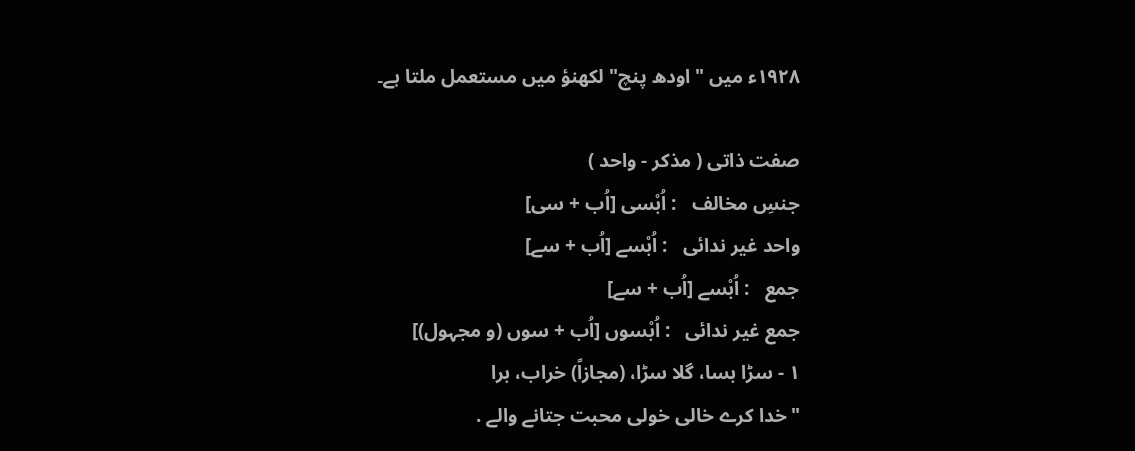١٩٢٨ء میں "اودھ پنچ" لکھنؤ میں مستعمل ملتا ہے۔

صفت ذاتی ( مذکر - واحد )
جنسِ مخالف   : اُبْسی [اُب + سی]
واحد غیر ندائی   : اُبْسے [اُب + سے]
جمع   : اُبْسے [اُب + سے]
جمع غیر ندائی   : اُبْسوں [اُب + سوں (و مجہول)]
١ - سڑا بسا، گلا سڑا، (مجازاً) خراب، برا
"خدا کرے خالی خولی محبت جتانے والے .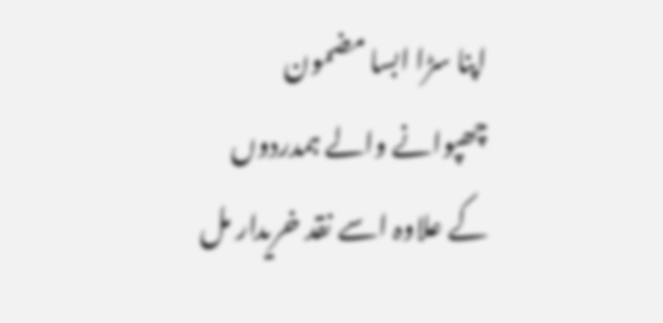اپنا سڑا ابسا مضمون چھپوانے والے ہمدردوں کے علاوہ اسے نقد خریدار مل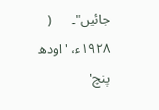جائیں"۔      ( ١٩٢٨ء، 'اودھ پنچ'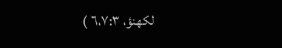لکھنؤ، ٦،٧:٣ )